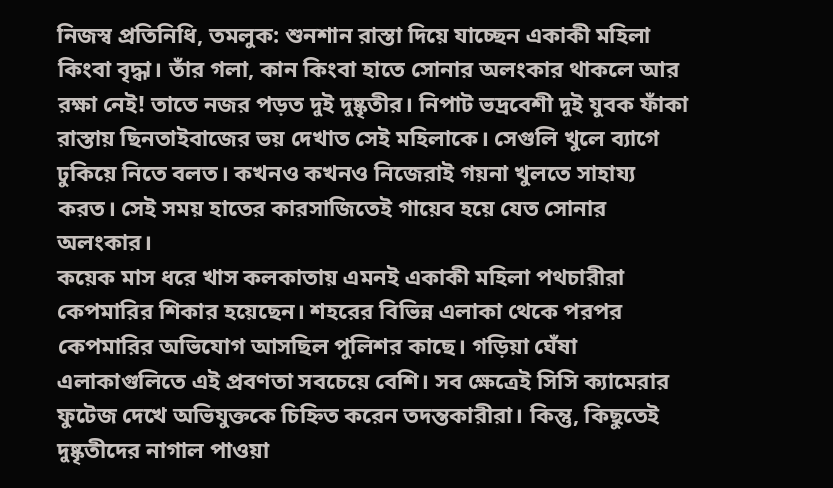নিজস্ব প্রতিনিধি, তমলুক: শুনশান রাস্তা দিয়ে যাচ্ছেন একাকী মহিলা কিংবা বৃদ্ধা। তাঁর গলা, কান কিংবা হাতে সোনার অলংকার থাকলে আর রক্ষা নেই! তাতে নজর পড়ত দুই দুষ্কৃতীর। নিপাট ভদ্রবেশী দুই যুবক ফাঁকা রাস্তায় ছিনতাইবাজের ভয় দেখাত সেই মহিলাকে। সেগুলি খুলে ব্যাগে ঢুকিয়ে নিতে বলত। কখনও কখনও নিজেরাই গয়না খুলতে সাহায্য করত। সেই সময় হাতের কারসাজিতেই গায়েব হয়ে যেত সোনার অলংকার।
কয়েক মাস ধরে খাস কলকাতায় এমনই একাকী মহিলা পথচারীরা কেপমারির শিকার হয়েছেন। শহরের বিভিন্ন এলাকা থেকে পরপর কেপমারির অভিযোগ আসছিল পুলিশর কাছে। গড়িয়া ঘেঁষা এলাকাগুলিতে এই প্রবণতা সবচেয়ে বেশি। সব ক্ষেত্রেই সিসি ক্যামেরার ফুটেজ দেখে অভিযুক্তকে চিহ্নিত করেন তদন্তকারীরা। কিন্তু, কিছুতেই দুষ্কৃতীদের নাগাল পাওয়া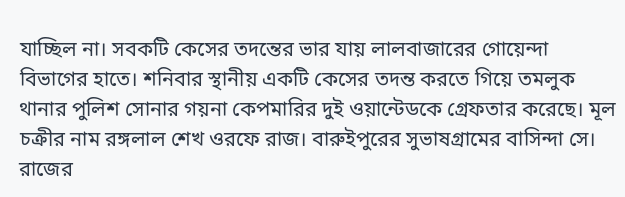যাচ্ছিল না। সবকটি কেসের তদন্তের ভার যায় লালবাজারের গোয়েন্দা বিভাগের হাতে। শনিবার স্থানীয় একটি কেসের তদন্ত করতে গিয়ে তমলুক থানার পুলিশ সোনার গয়না কেপমারির দুই ওয়ান্টেডকে গ্রেফতার করেছে। মূল চক্রীর নাম রঙ্গলাল শেখ ওরফে রাজ। বারুইপুরের সুভাষগ্রামের বাসিন্দা সে। রাজের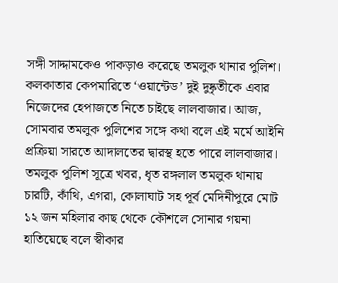সঙ্গী সাদ্দামকেও পাকড়াও করেছে তমলুক থানার পুলিশ। কলকাতার কেপমারিতে ‘ওয়ান্টেড’ দুই দুষ্কৃতীকে এবার নিজেদের হেপাজতে নিতে চাইছে লালবাজার। আজ, সোমবার তমলুক পুলিশের সঙ্গে কথা বলে এই মর্মে আইনি প্রক্রিয়া সারতে আদালতের দ্বারস্থ হতে পারে লালবাজার।
তমলুক পুলিশ সূত্রে খবর, ধৃত রঙ্গলাল তমলুক থানায় চারটি, কাঁথি, এগরা, কোলাঘাট সহ পূর্ব মেদিনীপুরে মোট ১২ জন মহিলার কাছ থেকে কৌশলে সোনার গয়না হাতিয়েছে বলে স্বীকার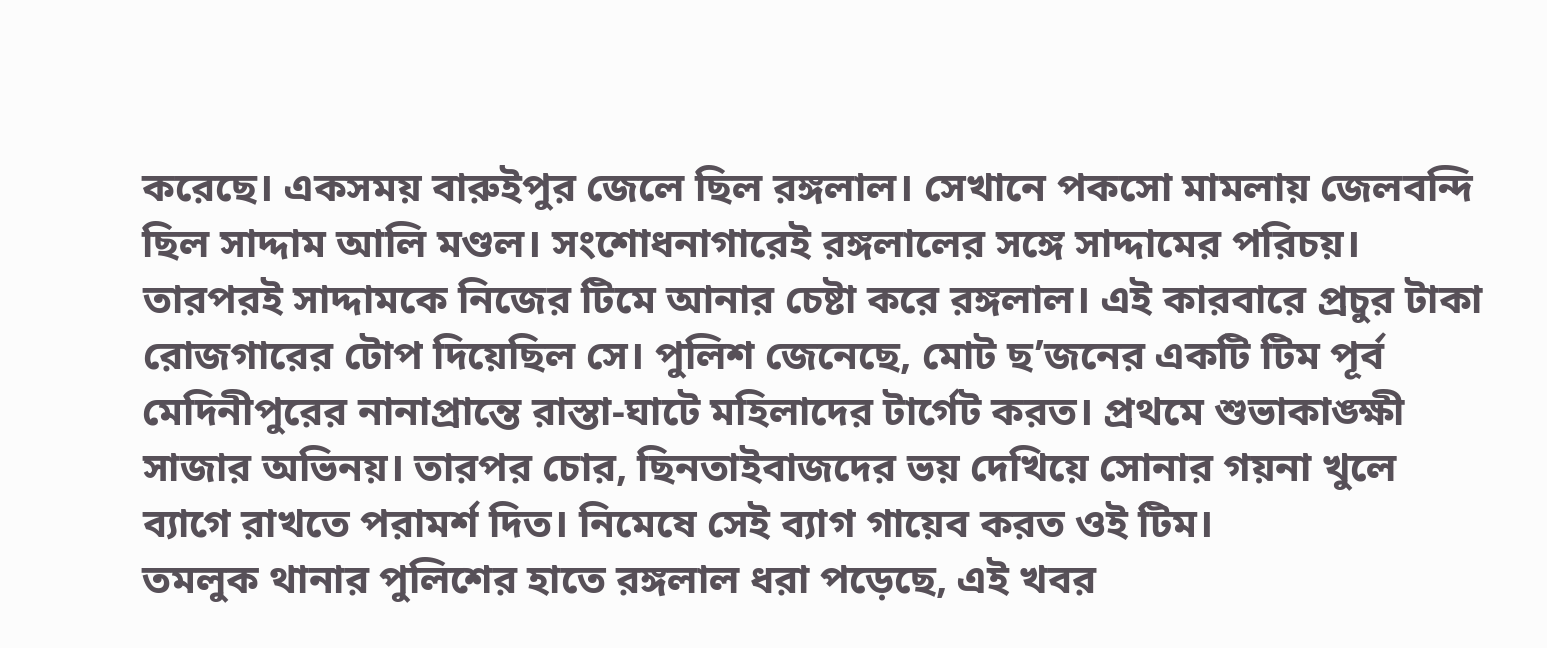করেছে। একসময় বারুইপুর জেলে ছিল রঙ্গলাল। সেখানে পকসো মামলায় জেলবন্দি ছিল সাদ্দাম আলি মণ্ডল। সংশোধনাগারেই রঙ্গলালের সঙ্গে সাদ্দামের পরিচয়। তারপরই সাদ্দামকে নিজের টিমে আনার চেষ্টা করে রঙ্গলাল। এই কারবারে প্রচুর টাকা রোজগারের টোপ দিয়েছিল সে। পুলিশ জেনেছে, মোট ছ’জনের একটি টিম পূর্ব মেদিনীপুরের নানাপ্রান্তে রাস্তা-ঘাটে মহিলাদের টার্গেট করত। প্রথমে শুভাকাঙ্ক্ষী সাজার অভিনয়। তারপর চোর, ছিনতাইবাজদের ভয় দেখিয়ে সোনার গয়না খুলে ব্যাগে রাখতে পরামর্শ দিত। নিমেষে সেই ব্যাগ গায়েব করত ওই টিম।
তমলুক থানার পুলিশের হাতে রঙ্গলাল ধরা পড়েছে, এই খবর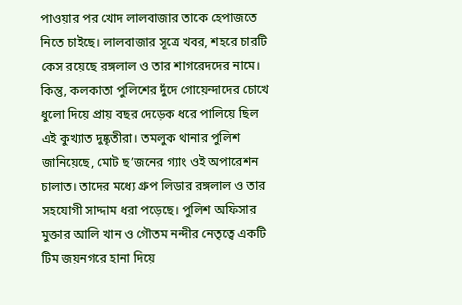পাওয়ার পর খোদ লালবাজার তাকে হেপাজতে নিতে চাইছে। লালবাজার সূত্রে খবর, শহরে চারটি কেস রয়েছে রঙ্গলাল ও তার শাগরেদদের নামে। কিন্তু, কলকাতা পুলিশের দুঁদে গোয়েন্দাদের চোখে ধুলো দিয়ে প্রায় বছর দেড়েক ধরে পালিয়ে ছিল এই কুখ্যাত দুষ্কৃতীরা। তমলুক থানার পুলিশ জানিয়েছে, মোট ছ’জনের গ্যাং ওই অপারেশন চালাত। তাদের মধ্যে গ্রুপ লিডার রঙ্গলাল ও তার সহযোগী সাদ্দাম ধরা পড়েছে। পুলিশ অফিসার মুক্তার আলি খান ও গৌতম নন্দীর নেতৃত্বে একটি টিম জয়নগরে হানা দিয়ে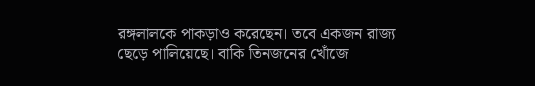রঙ্গলালকে পাকড়াও করেছেন। তবে একজন রাজ্য ছেড়ে পালিয়েছে। বাকি তিনজনের খোঁজে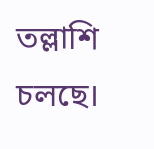তল্লাশি চলছে।